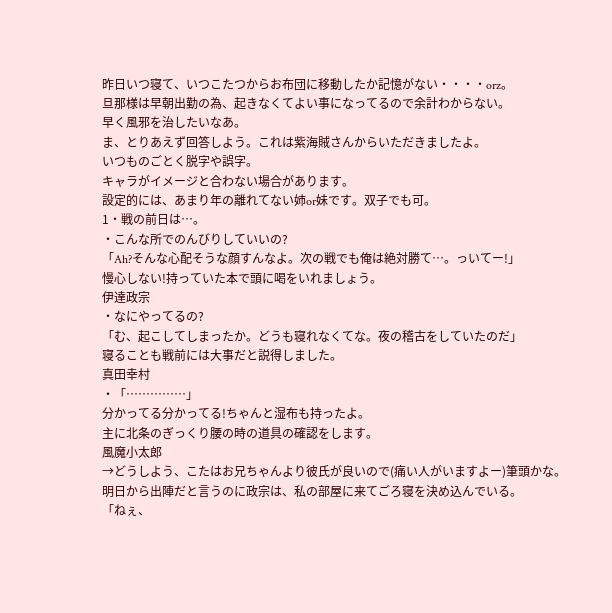昨日いつ寝て、いつこたつからお布団に移動したか記憶がない・・・・orz。
旦那様は早朝出勤の為、起きなくてよい事になってるので余計わからない。
早く風邪を治したいなあ。
ま、とりあえず回答しよう。これは紫海賊さんからいただきましたよ。
いつものごとく脱字や誤字。
キャラがイメージと合わない場合があります。
設定的には、あまり年の離れてない姉or妹です。双子でも可。
1・戦の前日は…。
・こんな所でのんびりしていいの?
「Ah?そんな心配そうな顔すんなよ。次の戦でも俺は絶対勝て…。っいてー!」
慢心しない!持っていた本で頭に喝をいれましょう。
伊達政宗
・なにやってるの?
「む、起こしてしまったか。どうも寝れなくてな。夜の稽古をしていたのだ」
寝ることも戦前には大事だと説得しました。
真田幸村
・「……………」
分かってる分かってる!ちゃんと湿布も持ったよ。
主に北条のぎっくり腰の時の道具の確認をします。
風魔小太郎
→どうしよう、こたはお兄ちゃんより彼氏が良いので(痛い人がいますよー)筆頭かな。
明日から出陣だと言うのに政宗は、私の部屋に来てごろ寝を決め込んでいる。
「ねぇ、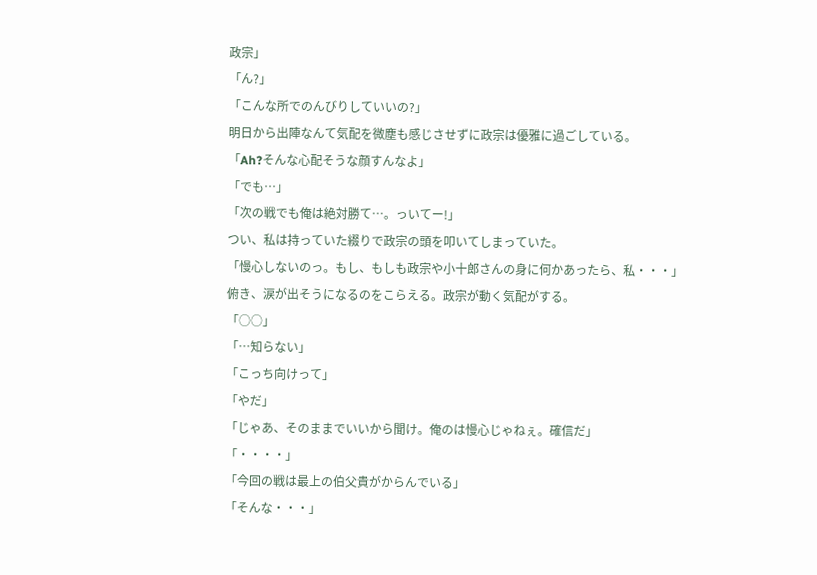政宗」
「ん?」
「こんな所でのんびりしていいの?」
明日から出陣なんて気配を微塵も感じさせずに政宗は優雅に過ごしている。
「Ah?そんな心配そうな顔すんなよ」
「でも…」
「次の戦でも俺は絶対勝て…。っいてー!」
つい、私は持っていた綴りで政宗の頭を叩いてしまっていた。
「慢心しないのっ。もし、もしも政宗や小十郎さんの身に何かあったら、私・・・」
俯き、涙が出そうになるのをこらえる。政宗が動く気配がする。
「○○」
「…知らない」
「こっち向けって」
「やだ」
「じゃあ、そのままでいいから聞け。俺のは慢心じゃねぇ。確信だ」
「・・・・」
「今回の戦は最上の伯父貴がからんでいる」
「そんな・・・」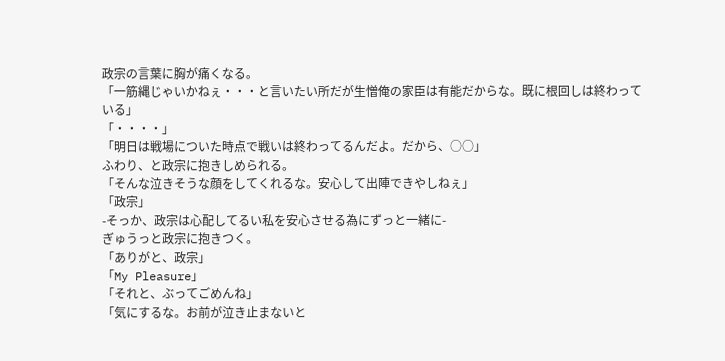政宗の言葉に胸が痛くなる。
「一筋縄じゃいかねぇ・・・と言いたい所だが生憎俺の家臣は有能だからな。既に根回しは終わっている」
「・・・・」
「明日は戦場についた時点で戦いは終わってるんだよ。だから、○○」
ふわり、と政宗に抱きしめられる。
「そんな泣きそうな顔をしてくれるな。安心して出陣できやしねぇ」
「政宗」
-そっか、政宗は心配してるい私を安心させる為にずっと一緒に-
ぎゅうっと政宗に抱きつく。
「ありがと、政宗」
「My Pleasure」
「それと、ぶってごめんね」
「気にするな。お前が泣き止まないと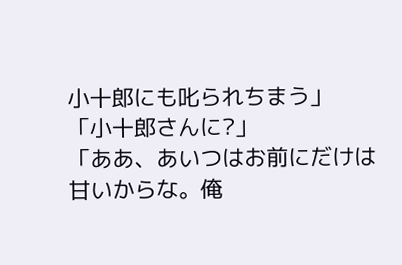小十郎にも叱られちまう」
「小十郎さんに?」
「ああ、あいつはお前にだけは甘いからな。俺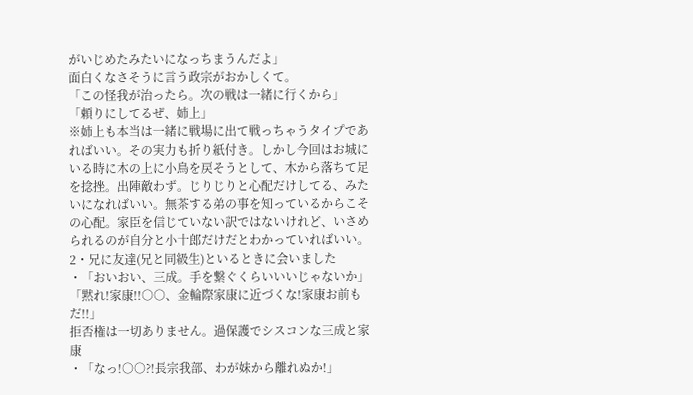がいじめたみたいになっちまうんだよ」
面白くなさそうに言う政宗がおかしくて。
「この怪我が治ったら。次の戦は一緒に行くから」
「頼りにしてるぜ、姉上」
※姉上も本当は一緒に戦場に出て戦っちゃうタイプであればいい。その実力も折り紙付き。しかし今回はお城にいる時に木の上に小鳥を戻そうとして、木から落ちて足を捻挫。出陣敵わず。じりじりと心配だけしてる、みたいになればいい。無茶する弟の事を知っているからこその心配。家臣を信じていない訳ではないけれど、いさめられるのが自分と小十郎だけだとわかっていればいい。
2・兄に友達(兄と同級生)といるときに会いました
・「おいおい、三成。手を繋ぐくらいいいじゃないか」
「黙れ!家康!!○○、金輪際家康に近づくな!家康お前もだ!!」
拒否権は一切ありません。過保護でシスコンな三成と家康
・「なっ!○○?!長宗我部、わが妹から離れぬか!」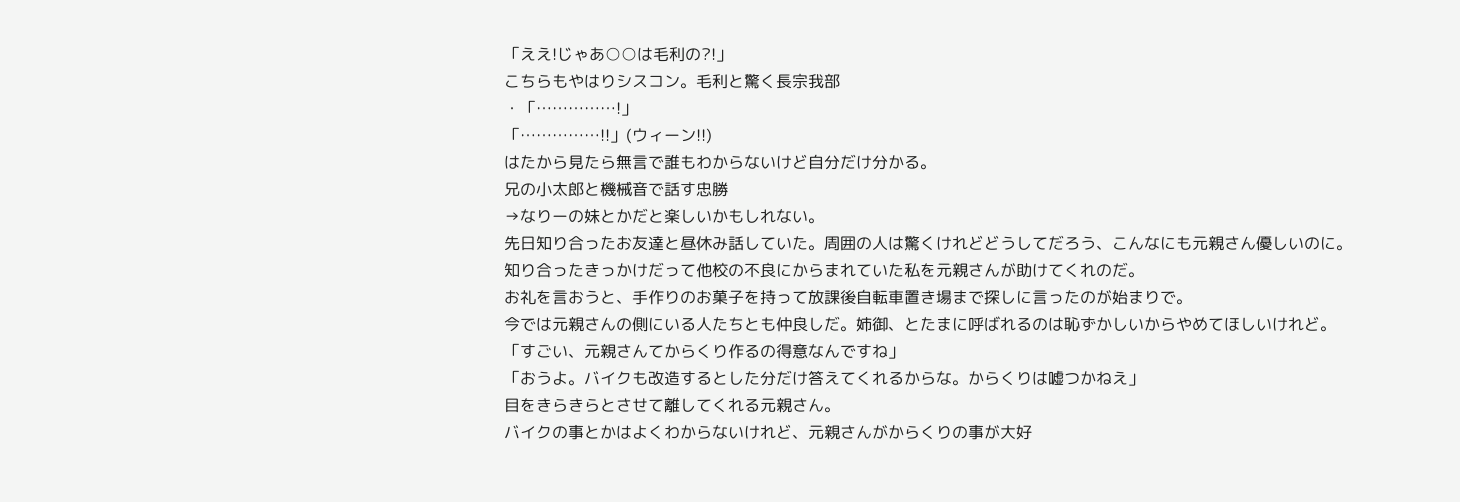「ええ!じゃあ○○は毛利の?!」
こちらもやはりシスコン。毛利と驚く長宗我部
・「……………!」
「……………!!」(ウィーン!!)
はたから見たら無言で誰もわからないけど自分だけ分かる。
兄の小太郎と機械音で話す忠勝
→なりーの妹とかだと楽しいかもしれない。
先日知り合ったお友達と昼休み話していた。周囲の人は驚くけれどどうしてだろう、こんなにも元親さん優しいのに。
知り合ったきっかけだって他校の不良にからまれていた私を元親さんが助けてくれのだ。
お礼を言おうと、手作りのお菓子を持って放課後自転車置き場まで探しに言ったのが始まりで。
今では元親さんの側にいる人たちとも仲良しだ。姉御、とたまに呼ばれるのは恥ずかしいからやめてほしいけれど。
「すごい、元親さんてからくり作るの得意なんですね」
「おうよ。バイクも改造するとした分だけ答えてくれるからな。からくりは嘘つかねえ」
目をきらきらとさせて離してくれる元親さん。
バイクの事とかはよくわからないけれど、元親さんがからくりの事が大好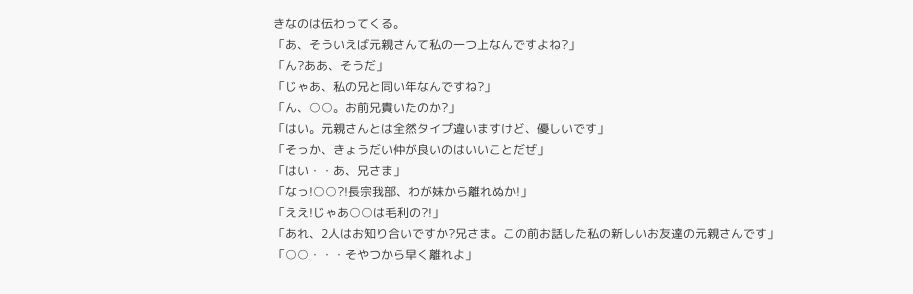きなのは伝わってくる。
「あ、そういえば元親さんて私の一つ上なんですよね?」
「ん?ああ、そうだ」
「じゃあ、私の兄と同い年なんですね?」
「ん、○○。お前兄貴いたのか?」
「はい。元親さんとは全然タイプ違いますけど、優しいです」
「そっか、きょうだい仲が良いのはいいことだぜ」
「はい・・あ、兄さま」
「なっ!○○?!長宗我部、わが妹から離れぬか!」
「ええ!じゃあ○○は毛利の?!」
「あれ、2人はお知り合いですか?兄さま。この前お話した私の新しいお友達の元親さんです」
「○○・・・そやつから早く離れよ」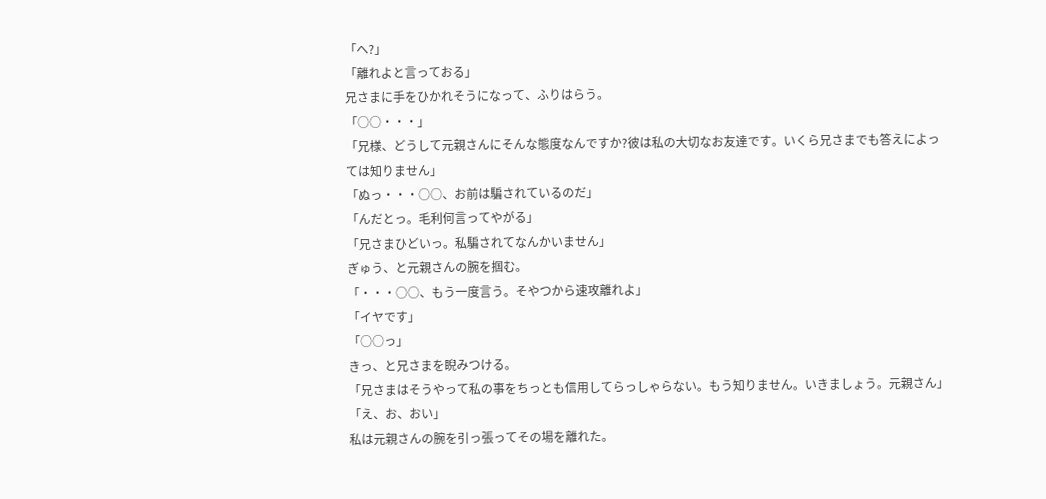「へ?」
「離れよと言っておる」
兄さまに手をひかれそうになって、ふりはらう。
「○○・・・」
「兄様、どうして元親さんにそんな態度なんですか?彼は私の大切なお友達です。いくら兄さまでも答えによっては知りません」
「ぬっ・・・○○、お前は騙されているのだ」
「んだとっ。毛利何言ってやがる」
「兄さまひどいっ。私騙されてなんかいません」
ぎゅう、と元親さんの腕を掴む。
「・・・○○、もう一度言う。そやつから速攻離れよ」
「イヤです」
「○○っ」
きっ、と兄さまを睨みつける。
「兄さまはそうやって私の事をちっとも信用してらっしゃらない。もう知りません。いきましょう。元親さん」
「え、お、おい」
私は元親さんの腕を引っ張ってその場を離れた。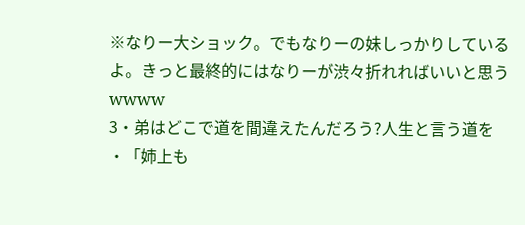※なりー大ショック。でもなりーの妹しっかりしているよ。きっと最終的にはなりーが渋々折れればいいと思うwwww
3・弟はどこで道を間違えたんだろう?人生と言う道を
・「姉上も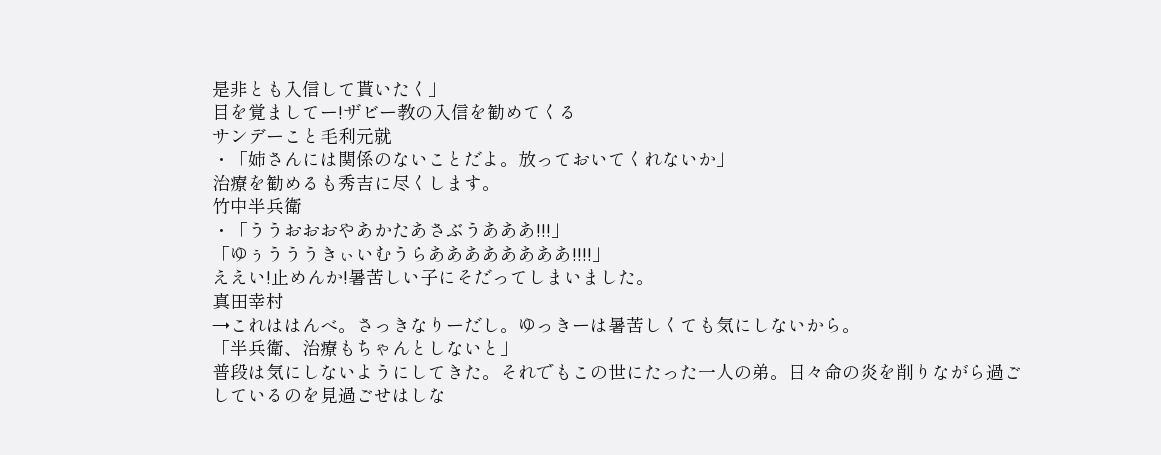是非とも入信して貰いたく」
目を覚ましてー!ザビー教の入信を勧めてくる
サンデーこと毛利元就
・「姉さんには関係のないことだよ。放っておいてくれないか」
治療を勧めるも秀吉に尽くします。
竹中半兵衛
・「ううおおおやあかたあさぶうあああ!!!」
「ゆぅうううきぃいむうらああああああああ!!!!」
ええい!止めんか!暑苦しい子にそだってしまいました。
真田幸村
→これははんべ。さっきなりーだし。ゆっきーは暑苦しくても気にしないから。
「半兵衛、治療もちゃんとしないと」
普段は気にしないようにしてきた。それでもこの世にたった一人の弟。日々命の炎を削りながら過ごしているのを見過ごせはしな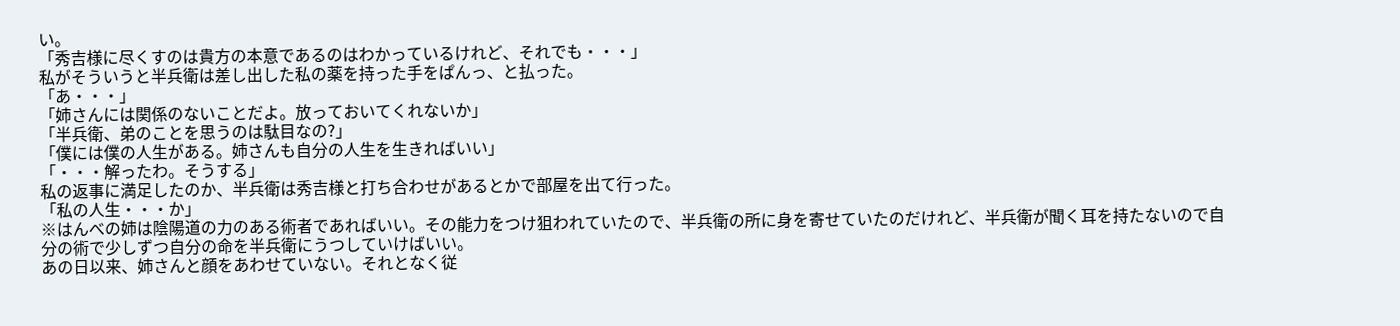い。
「秀吉様に尽くすのは貴方の本意であるのはわかっているけれど、それでも・・・」
私がそういうと半兵衛は差し出した私の薬を持った手をぱんっ、と払った。
「あ・・・」
「姉さんには関係のないことだよ。放っておいてくれないか」
「半兵衛、弟のことを思うのは駄目なの?」
「僕には僕の人生がある。姉さんも自分の人生を生きればいい」
「・・・解ったわ。そうする」
私の返事に満足したのか、半兵衛は秀吉様と打ち合わせがあるとかで部屋を出て行った。
「私の人生・・・か」
※はんべの姉は陰陽道の力のある術者であればいい。その能力をつけ狙われていたので、半兵衛の所に身を寄せていたのだけれど、半兵衛が聞く耳を持たないので自分の術で少しずつ自分の命を半兵衛にうつしていけばいい。
あの日以来、姉さんと顔をあわせていない。それとなく従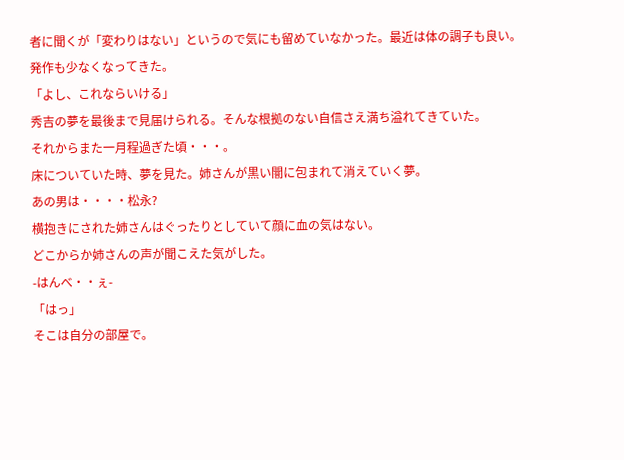者に聞くが「変わりはない」というので気にも留めていなかった。最近は体の調子も良い。発作も少なくなってきた。
「よし、これならいける」
秀吉の夢を最後まで見届けられる。そんな根拠のない自信さえ満ち溢れてきていた。
それからまた一月程過ぎた頃・・・。
床についていた時、夢を見た。姉さんが黒い闇に包まれて消えていく夢。
あの男は・・・・松永?
横抱きにされた姉さんはぐったりとしていて顔に血の気はない。
どこからか姉さんの声が聞こえた気がした。
-はんべ・・ぇ-
「はっ」
そこは自分の部屋で。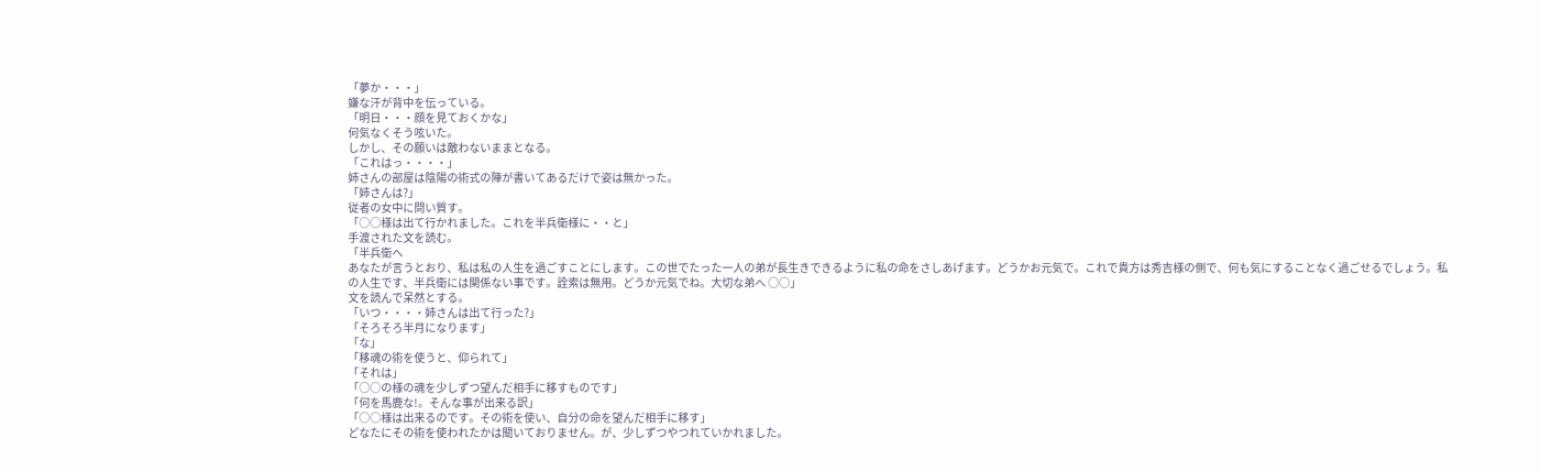「夢か・・・」
嫌な汗が背中を伝っている。
「明日・・・顔を見ておくかな」
何気なくそう呟いた。
しかし、その願いは敵わないままとなる。
「これはっ・・・・」
姉さんの部屋は陰陽の術式の陣が書いてあるだけで姿は無かった。
「姉さんは?」
従者の女中に問い質す。
「○○様は出て行かれました。これを半兵衛様に・・と」
手渡された文を読む。
「半兵衛へ
あなたが言うとおり、私は私の人生を過ごすことにします。この世でたった一人の弟が長生きできるように私の命をさしあげます。どうかお元気で。これで貴方は秀吉様の側で、何も気にすることなく過ごせるでしょう。私の人生です、半兵衛には関係ない事です。詮索は無用。どうか元気でね。大切な弟へ ○○」
文を読んで呆然とする。
「いつ・・・・姉さんは出て行った?」
「そろそろ半月になります」
「な」
「移魂の術を使うと、仰られて」
「それは」
「○○の様の魂を少しずつ望んだ相手に移すものです」
「何を馬鹿な!。そんな事が出来る訳」
「○○様は出来るのです。その術を使い、自分の命を望んだ相手に移す」
どなたにその術を使われたかは聞いておりません。が、少しずつやつれていかれました。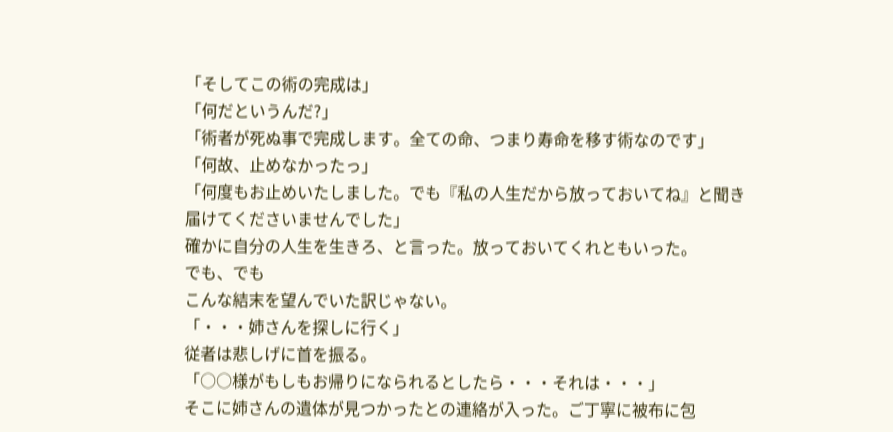「そしてこの術の完成は」
「何だというんだ?」
「術者が死ぬ事で完成します。全ての命、つまり寿命を移す術なのです」
「何故、止めなかったっ」
「何度もお止めいたしました。でも『私の人生だから放っておいてね』と聞き届けてくださいませんでした」
確かに自分の人生を生きろ、と言った。放っておいてくれともいった。
でも、でも
こんな結末を望んでいた訳じゃない。
「・・・姉さんを探しに行く」
従者は悲しげに首を振る。
「○○様がもしもお帰りになられるとしたら・・・それは・・・」
そこに姉さんの遺体が見つかったとの連絡が入った。ご丁寧に被布に包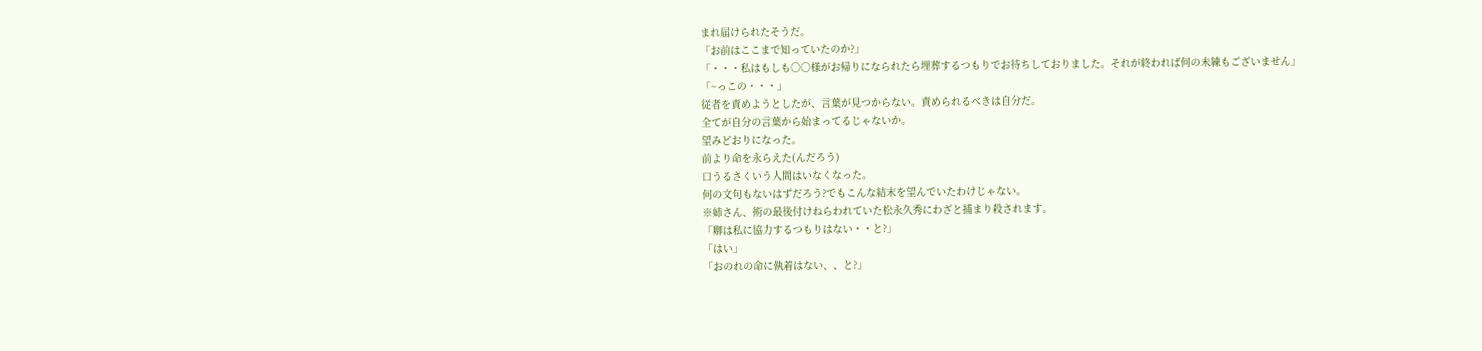まれ届けられたそうだ。
「お前はここまで知っていたのか?」
「・・・私はもしも○○様がお帰りになられたら埋葬するつもりでお待ちしておりました。それが終われば何の未練もございません」
「~っこの・・・」
従者を責めようとしたが、言葉が見つからない。責められるべきは自分だ。
全てが自分の言葉から始まってるじゃないか。
望みどおりになった。
前より命を永らえた(んだろう)
口うるさくいう人間はいなくなった。
何の文句もないはずだろう?でもこんな結末を望んでいたわけじゃない。
※姉さん、術の最後付けねらわれていた松永久秀にわざと捕まり殺されます。
「卿は私に協力するつもりはない・・と?」
「はい」
「おのれの命に執着はない、、と?」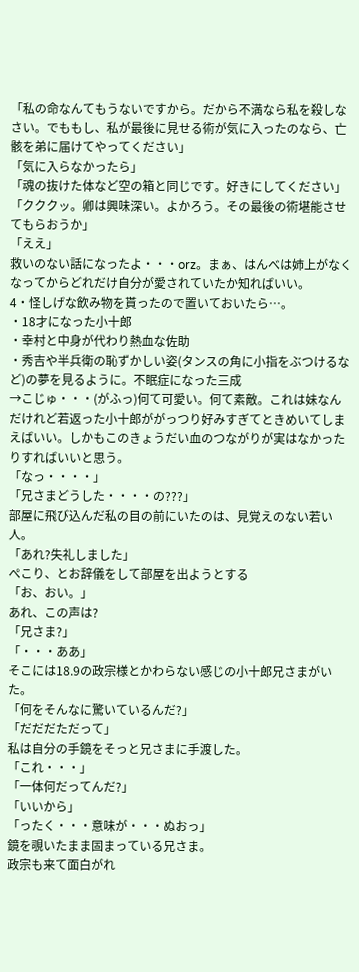「私の命なんてもうないですから。だから不満なら私を殺しなさい。でももし、私が最後に見せる術が気に入ったのなら、亡骸を弟に届けてやってください」
「気に入らなかったら」
「魂の抜けた体など空の箱と同じです。好きにしてください」
「クククッ。卿は興味深い。よかろう。その最後の術堪能させてもらおうか」
「ええ」
救いのない話になったよ・・・orz。まぁ、はんべは姉上がなくなってからどれだけ自分が愛されていたか知ればいい。
4・怪しげな飲み物を貰ったので置いておいたら…。
・18才になった小十郎
・幸村と中身が代わり熱血な佐助
・秀吉や半兵衛の恥ずかしい姿(タンスの角に小指をぶつけるなど)の夢を見るように。不眠症になった三成
→こじゅ・・・(がふっ)何て可愛い。何て素敵。これは妹なんだけれど若返った小十郎ががっつり好みすぎてときめいてしまえばいい。しかもこのきょうだい血のつながりが実はなかったりすればいいと思う。
「なっ・・・・」
「兄さまどうした・・・・の???」
部屋に飛び込んだ私の目の前にいたのは、見覚えのない若い人。
「あれ?失礼しました」
ぺこり、とお辞儀をして部屋を出ようとする
「お、おい。」
あれ、この声は?
「兄さま?」
「・・・ああ」
そこには18.9の政宗様とかわらない感じの小十郎兄さまがいた。
「何をそんなに驚いているんだ?」
「だだだただって」
私は自分の手鏡をそっと兄さまに手渡した。
「これ・・・」
「一体何だってんだ?」
「いいから」
「ったく・・・意味が・・・ぬおっ」
鏡を覗いたまま固まっている兄さま。
政宗も来て面白がれ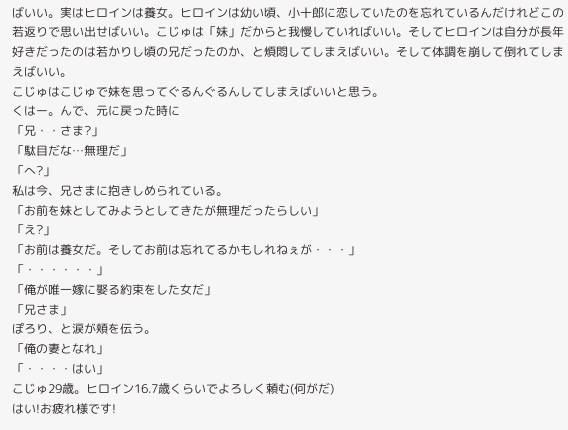ばいい。実はヒロインは養女。ヒロインは幼い頃、小十郎に恋していたのを忘れているんだけれどこの若返りで思い出せばいい。こじゅは「妹」だからと我慢していればいい。そしてヒロインは自分が長年好きだったのは若かりし頃の兄だったのか、と煩悶してしまえばいい。そして体調を崩して倒れてしまえばいい。
こじゅはこじゅで妹を思ってぐるんぐるんしてしまえばいいと思う。
くはー。んで、元に戻った時に
「兄・・さま?」
「駄目だな…無理だ」
「へ?」
私は今、兄さまに抱きしめられている。
「お前を妹としてみようとしてきたが無理だったらしい」
「え?」
「お前は養女だ。そしてお前は忘れてるかもしれねぇが・・・」
「・・・・・・」
「俺が唯一嫁に娶る約束をした女だ」
「兄さま」
ぽろり、と涙が頬を伝う。
「俺の妻となれ」
「・・・・はい」
こじゅ29歳。ヒロイン16.7歳くらいでよろしく頼む(何がだ)
はい!お疲れ様です!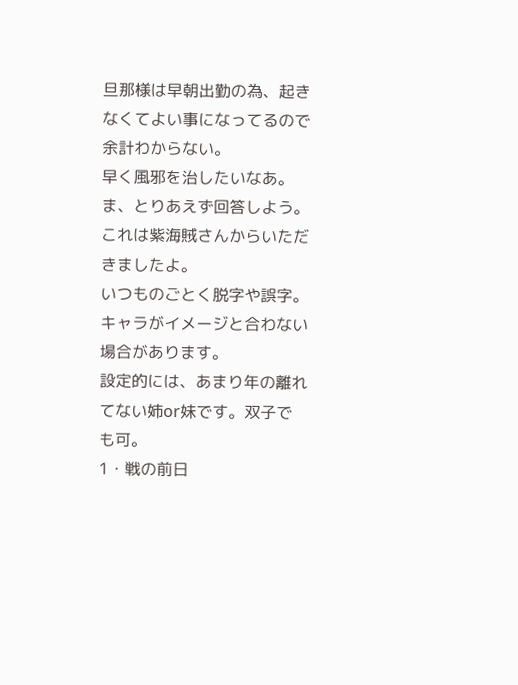旦那様は早朝出勤の為、起きなくてよい事になってるので余計わからない。
早く風邪を治したいなあ。
ま、とりあえず回答しよう。これは紫海賊さんからいただきましたよ。
いつものごとく脱字や誤字。
キャラがイメージと合わない場合があります。
設定的には、あまり年の離れてない姉or妹です。双子でも可。
1・戦の前日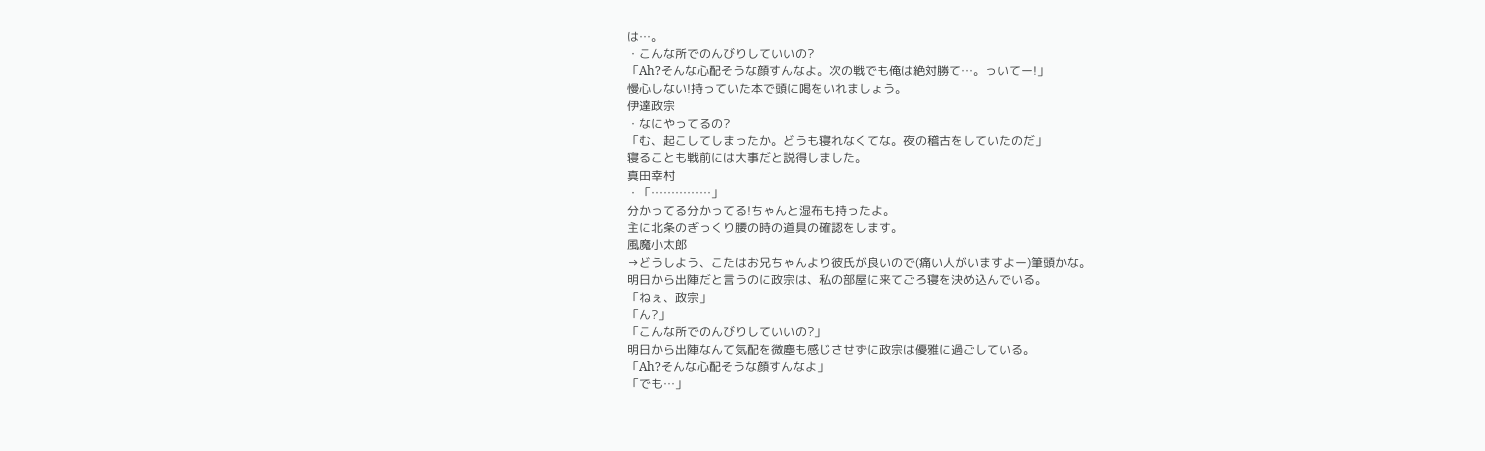は…。
・こんな所でのんびりしていいの?
「Ah?そんな心配そうな顔すんなよ。次の戦でも俺は絶対勝て…。っいてー!」
慢心しない!持っていた本で頭に喝をいれましょう。
伊達政宗
・なにやってるの?
「む、起こしてしまったか。どうも寝れなくてな。夜の稽古をしていたのだ」
寝ることも戦前には大事だと説得しました。
真田幸村
・「……………」
分かってる分かってる!ちゃんと湿布も持ったよ。
主に北条のぎっくり腰の時の道具の確認をします。
風魔小太郎
→どうしよう、こたはお兄ちゃんより彼氏が良いので(痛い人がいますよー)筆頭かな。
明日から出陣だと言うのに政宗は、私の部屋に来てごろ寝を決め込んでいる。
「ねぇ、政宗」
「ん?」
「こんな所でのんびりしていいの?」
明日から出陣なんて気配を微塵も感じさせずに政宗は優雅に過ごしている。
「Ah?そんな心配そうな顔すんなよ」
「でも…」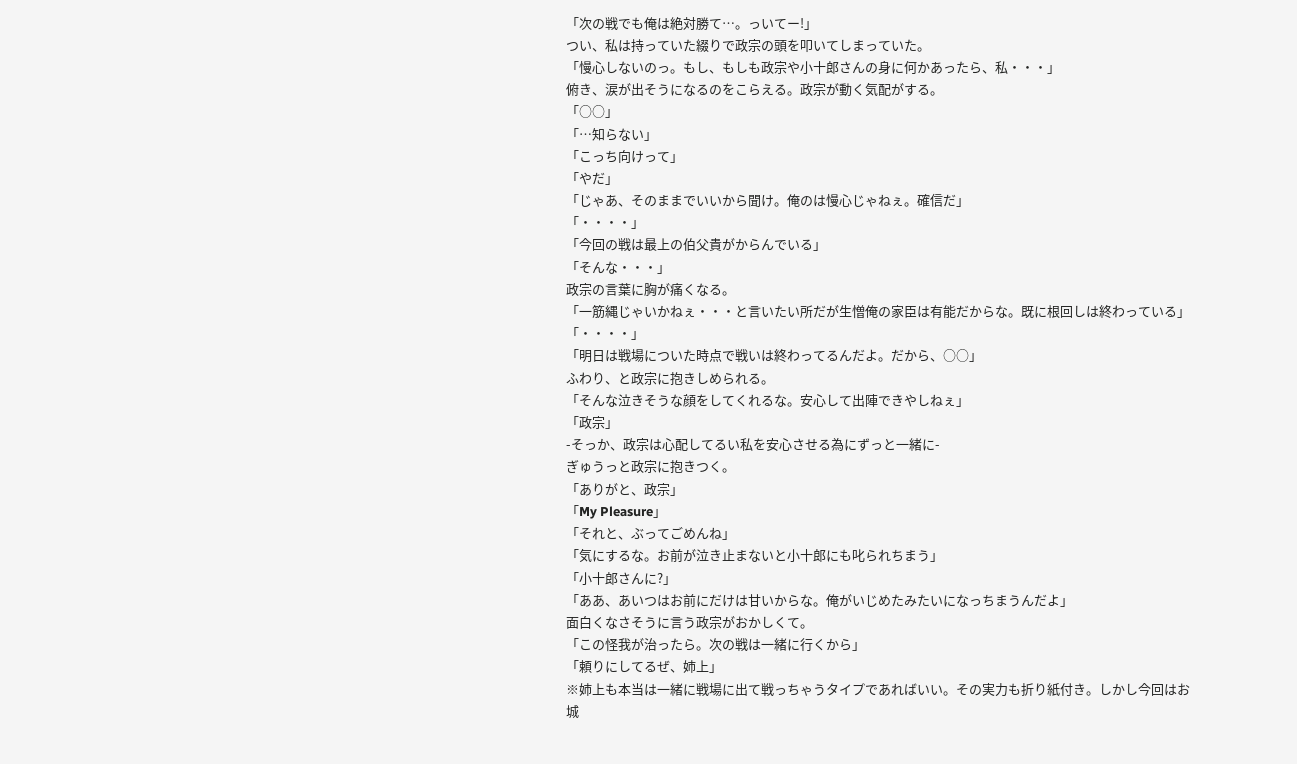「次の戦でも俺は絶対勝て…。っいてー!」
つい、私は持っていた綴りで政宗の頭を叩いてしまっていた。
「慢心しないのっ。もし、もしも政宗や小十郎さんの身に何かあったら、私・・・」
俯き、涙が出そうになるのをこらえる。政宗が動く気配がする。
「○○」
「…知らない」
「こっち向けって」
「やだ」
「じゃあ、そのままでいいから聞け。俺のは慢心じゃねぇ。確信だ」
「・・・・」
「今回の戦は最上の伯父貴がからんでいる」
「そんな・・・」
政宗の言葉に胸が痛くなる。
「一筋縄じゃいかねぇ・・・と言いたい所だが生憎俺の家臣は有能だからな。既に根回しは終わっている」
「・・・・」
「明日は戦場についた時点で戦いは終わってるんだよ。だから、○○」
ふわり、と政宗に抱きしめられる。
「そんな泣きそうな顔をしてくれるな。安心して出陣できやしねぇ」
「政宗」
-そっか、政宗は心配してるい私を安心させる為にずっと一緒に-
ぎゅうっと政宗に抱きつく。
「ありがと、政宗」
「My Pleasure」
「それと、ぶってごめんね」
「気にするな。お前が泣き止まないと小十郎にも叱られちまう」
「小十郎さんに?」
「ああ、あいつはお前にだけは甘いからな。俺がいじめたみたいになっちまうんだよ」
面白くなさそうに言う政宗がおかしくて。
「この怪我が治ったら。次の戦は一緒に行くから」
「頼りにしてるぜ、姉上」
※姉上も本当は一緒に戦場に出て戦っちゃうタイプであればいい。その実力も折り紙付き。しかし今回はお城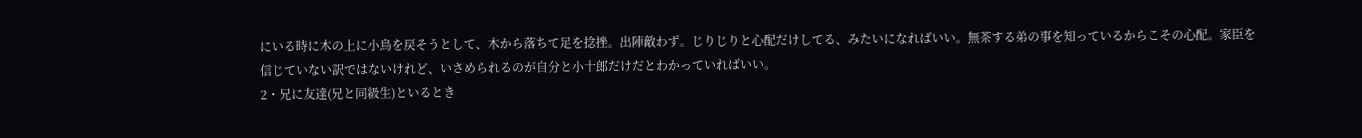にいる時に木の上に小鳥を戻そうとして、木から落ちて足を捻挫。出陣敵わず。じりじりと心配だけしてる、みたいになればいい。無茶する弟の事を知っているからこその心配。家臣を信じていない訳ではないけれど、いさめられるのが自分と小十郎だけだとわかっていればいい。
2・兄に友達(兄と同級生)といるとき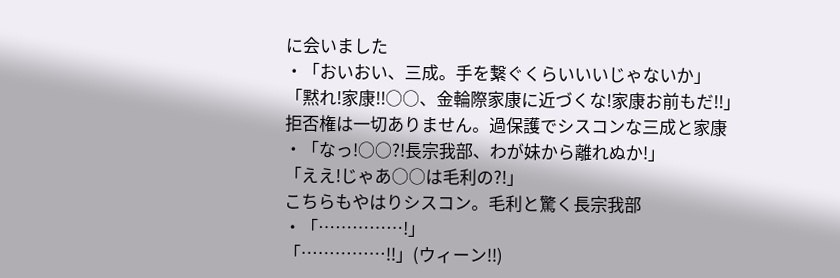に会いました
・「おいおい、三成。手を繋ぐくらいいいじゃないか」
「黙れ!家康!!○○、金輪際家康に近づくな!家康お前もだ!!」
拒否権は一切ありません。過保護でシスコンな三成と家康
・「なっ!○○?!長宗我部、わが妹から離れぬか!」
「ええ!じゃあ○○は毛利の?!」
こちらもやはりシスコン。毛利と驚く長宗我部
・「……………!」
「……………!!」(ウィーン!!)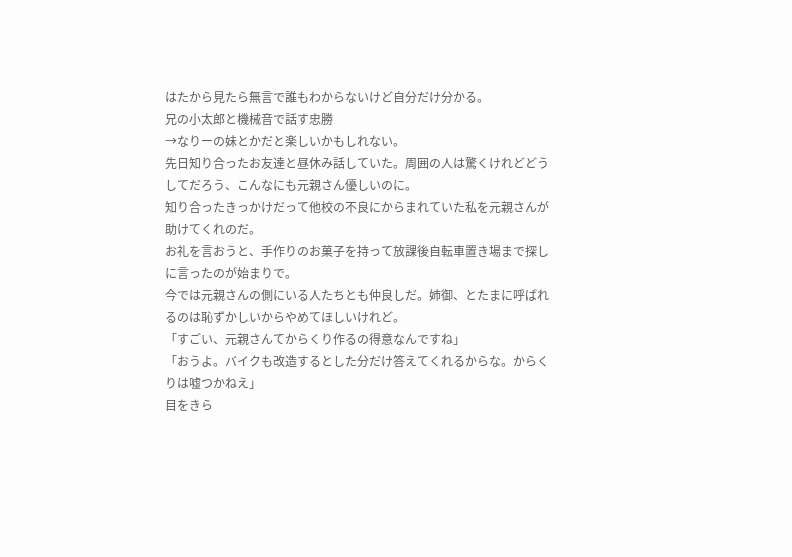はたから見たら無言で誰もわからないけど自分だけ分かる。
兄の小太郎と機械音で話す忠勝
→なりーの妹とかだと楽しいかもしれない。
先日知り合ったお友達と昼休み話していた。周囲の人は驚くけれどどうしてだろう、こんなにも元親さん優しいのに。
知り合ったきっかけだって他校の不良にからまれていた私を元親さんが助けてくれのだ。
お礼を言おうと、手作りのお菓子を持って放課後自転車置き場まで探しに言ったのが始まりで。
今では元親さんの側にいる人たちとも仲良しだ。姉御、とたまに呼ばれるのは恥ずかしいからやめてほしいけれど。
「すごい、元親さんてからくり作るの得意なんですね」
「おうよ。バイクも改造するとした分だけ答えてくれるからな。からくりは嘘つかねえ」
目をきら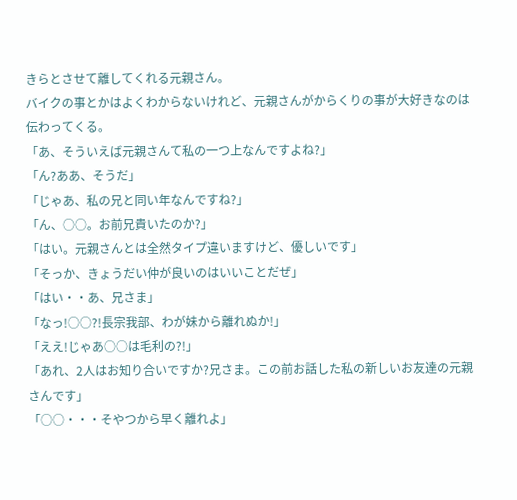きらとさせて離してくれる元親さん。
バイクの事とかはよくわからないけれど、元親さんがからくりの事が大好きなのは伝わってくる。
「あ、そういえば元親さんて私の一つ上なんですよね?」
「ん?ああ、そうだ」
「じゃあ、私の兄と同い年なんですね?」
「ん、○○。お前兄貴いたのか?」
「はい。元親さんとは全然タイプ違いますけど、優しいです」
「そっか、きょうだい仲が良いのはいいことだぜ」
「はい・・あ、兄さま」
「なっ!○○?!長宗我部、わが妹から離れぬか!」
「ええ!じゃあ○○は毛利の?!」
「あれ、2人はお知り合いですか?兄さま。この前お話した私の新しいお友達の元親さんです」
「○○・・・そやつから早く離れよ」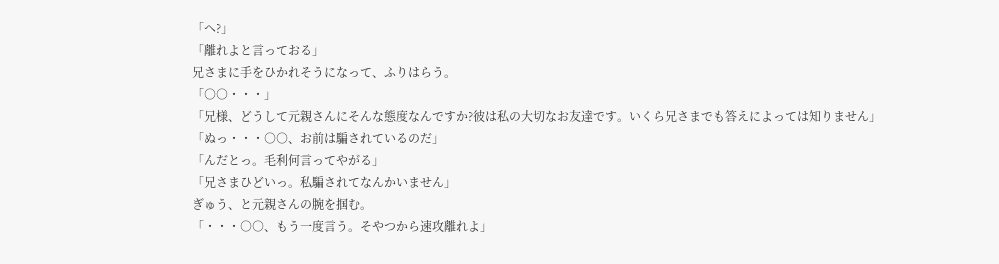「へ?」
「離れよと言っておる」
兄さまに手をひかれそうになって、ふりはらう。
「○○・・・」
「兄様、どうして元親さんにそんな態度なんですか?彼は私の大切なお友達です。いくら兄さまでも答えによっては知りません」
「ぬっ・・・○○、お前は騙されているのだ」
「んだとっ。毛利何言ってやがる」
「兄さまひどいっ。私騙されてなんかいません」
ぎゅう、と元親さんの腕を掴む。
「・・・○○、もう一度言う。そやつから速攻離れよ」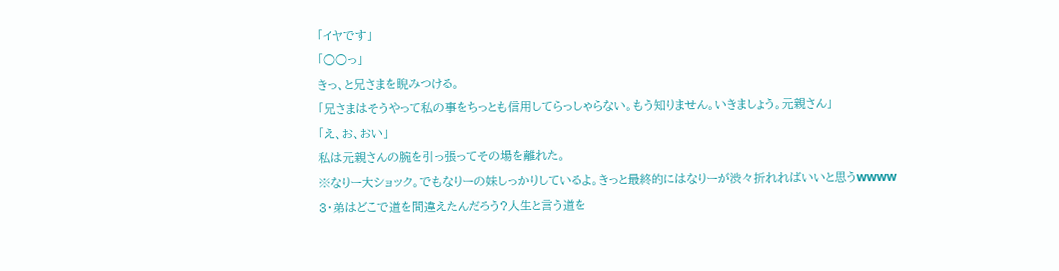「イヤです」
「○○っ」
きっ、と兄さまを睨みつける。
「兄さまはそうやって私の事をちっとも信用してらっしゃらない。もう知りません。いきましょう。元親さん」
「え、お、おい」
私は元親さんの腕を引っ張ってその場を離れた。
※なりー大ショック。でもなりーの妹しっかりしているよ。きっと最終的にはなりーが渋々折れればいいと思うwwww
3・弟はどこで道を間違えたんだろう?人生と言う道を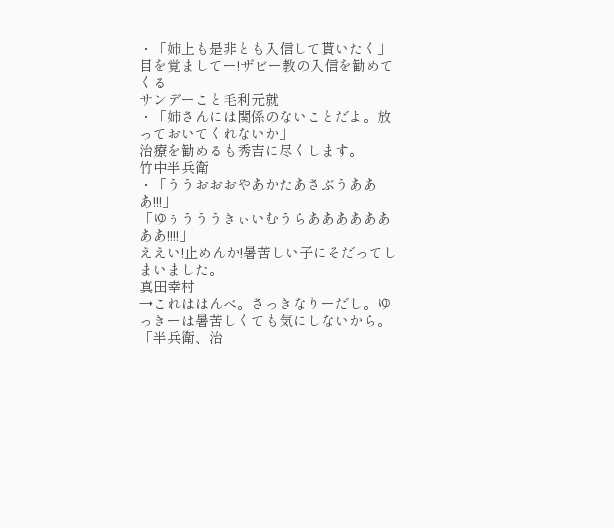・「姉上も是非とも入信して貰いたく」
目を覚ましてー!ザビー教の入信を勧めてくる
サンデーこと毛利元就
・「姉さんには関係のないことだよ。放っておいてくれないか」
治療を勧めるも秀吉に尽くします。
竹中半兵衛
・「ううおおおやあかたあさぶうあああ!!!」
「ゆぅうううきぃいむうらああああああああ!!!!」
ええい!止めんか!暑苦しい子にそだってしまいました。
真田幸村
→これははんべ。さっきなりーだし。ゆっきーは暑苦しくても気にしないから。
「半兵衛、治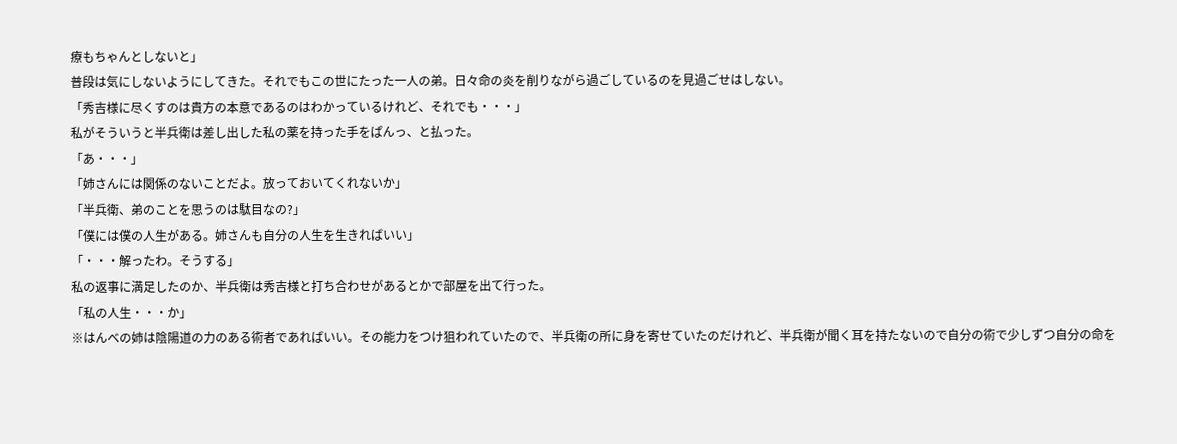療もちゃんとしないと」
普段は気にしないようにしてきた。それでもこの世にたった一人の弟。日々命の炎を削りながら過ごしているのを見過ごせはしない。
「秀吉様に尽くすのは貴方の本意であるのはわかっているけれど、それでも・・・」
私がそういうと半兵衛は差し出した私の薬を持った手をぱんっ、と払った。
「あ・・・」
「姉さんには関係のないことだよ。放っておいてくれないか」
「半兵衛、弟のことを思うのは駄目なの?」
「僕には僕の人生がある。姉さんも自分の人生を生きればいい」
「・・・解ったわ。そうする」
私の返事に満足したのか、半兵衛は秀吉様と打ち合わせがあるとかで部屋を出て行った。
「私の人生・・・か」
※はんべの姉は陰陽道の力のある術者であればいい。その能力をつけ狙われていたので、半兵衛の所に身を寄せていたのだけれど、半兵衛が聞く耳を持たないので自分の術で少しずつ自分の命を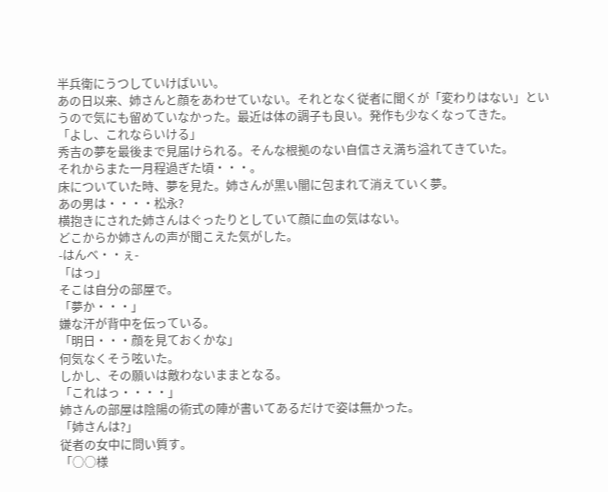半兵衛にうつしていけばいい。
あの日以来、姉さんと顔をあわせていない。それとなく従者に聞くが「変わりはない」というので気にも留めていなかった。最近は体の調子も良い。発作も少なくなってきた。
「よし、これならいける」
秀吉の夢を最後まで見届けられる。そんな根拠のない自信さえ満ち溢れてきていた。
それからまた一月程過ぎた頃・・・。
床についていた時、夢を見た。姉さんが黒い闇に包まれて消えていく夢。
あの男は・・・・松永?
横抱きにされた姉さんはぐったりとしていて顔に血の気はない。
どこからか姉さんの声が聞こえた気がした。
-はんべ・・ぇ-
「はっ」
そこは自分の部屋で。
「夢か・・・」
嫌な汗が背中を伝っている。
「明日・・・顔を見ておくかな」
何気なくそう呟いた。
しかし、その願いは敵わないままとなる。
「これはっ・・・・」
姉さんの部屋は陰陽の術式の陣が書いてあるだけで姿は無かった。
「姉さんは?」
従者の女中に問い質す。
「○○様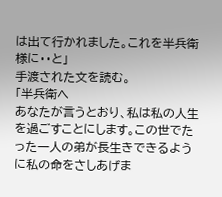は出て行かれました。これを半兵衛様に・・と」
手渡された文を読む。
「半兵衛へ
あなたが言うとおり、私は私の人生を過ごすことにします。この世でたった一人の弟が長生きできるように私の命をさしあげま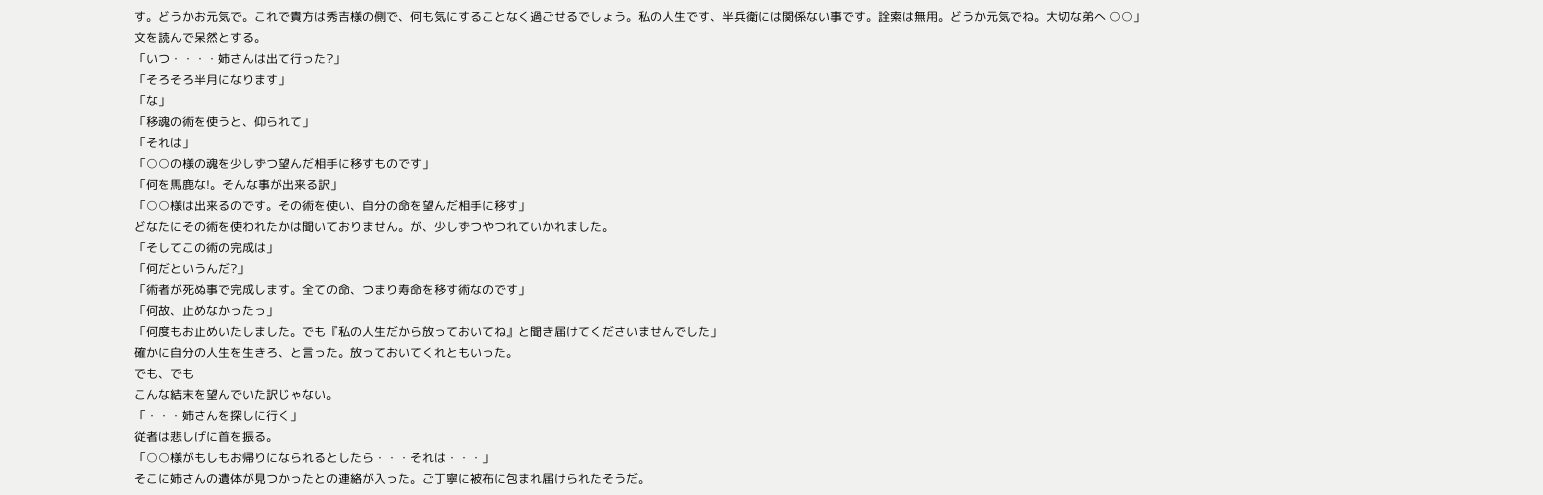す。どうかお元気で。これで貴方は秀吉様の側で、何も気にすることなく過ごせるでしょう。私の人生です、半兵衛には関係ない事です。詮索は無用。どうか元気でね。大切な弟へ ○○」
文を読んで呆然とする。
「いつ・・・・姉さんは出て行った?」
「そろそろ半月になります」
「な」
「移魂の術を使うと、仰られて」
「それは」
「○○の様の魂を少しずつ望んだ相手に移すものです」
「何を馬鹿な!。そんな事が出来る訳」
「○○様は出来るのです。その術を使い、自分の命を望んだ相手に移す」
どなたにその術を使われたかは聞いておりません。が、少しずつやつれていかれました。
「そしてこの術の完成は」
「何だというんだ?」
「術者が死ぬ事で完成します。全ての命、つまり寿命を移す術なのです」
「何故、止めなかったっ」
「何度もお止めいたしました。でも『私の人生だから放っておいてね』と聞き届けてくださいませんでした」
確かに自分の人生を生きろ、と言った。放っておいてくれともいった。
でも、でも
こんな結末を望んでいた訳じゃない。
「・・・姉さんを探しに行く」
従者は悲しげに首を振る。
「○○様がもしもお帰りになられるとしたら・・・それは・・・」
そこに姉さんの遺体が見つかったとの連絡が入った。ご丁寧に被布に包まれ届けられたそうだ。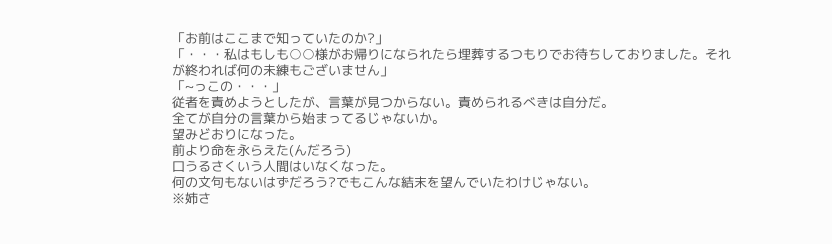「お前はここまで知っていたのか?」
「・・・私はもしも○○様がお帰りになられたら埋葬するつもりでお待ちしておりました。それが終われば何の未練もございません」
「~っこの・・・」
従者を責めようとしたが、言葉が見つからない。責められるべきは自分だ。
全てが自分の言葉から始まってるじゃないか。
望みどおりになった。
前より命を永らえた(んだろう)
口うるさくいう人間はいなくなった。
何の文句もないはずだろう?でもこんな結末を望んでいたわけじゃない。
※姉さ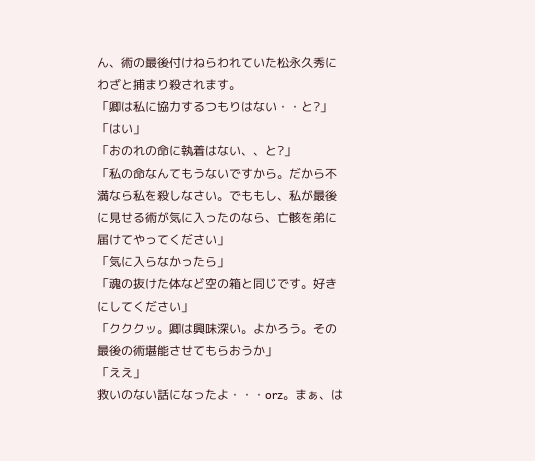ん、術の最後付けねらわれていた松永久秀にわざと捕まり殺されます。
「卿は私に協力するつもりはない・・と?」
「はい」
「おのれの命に執着はない、、と?」
「私の命なんてもうないですから。だから不満なら私を殺しなさい。でももし、私が最後に見せる術が気に入ったのなら、亡骸を弟に届けてやってください」
「気に入らなかったら」
「魂の抜けた体など空の箱と同じです。好きにしてください」
「クククッ。卿は興味深い。よかろう。その最後の術堪能させてもらおうか」
「ええ」
救いのない話になったよ・・・orz。まぁ、は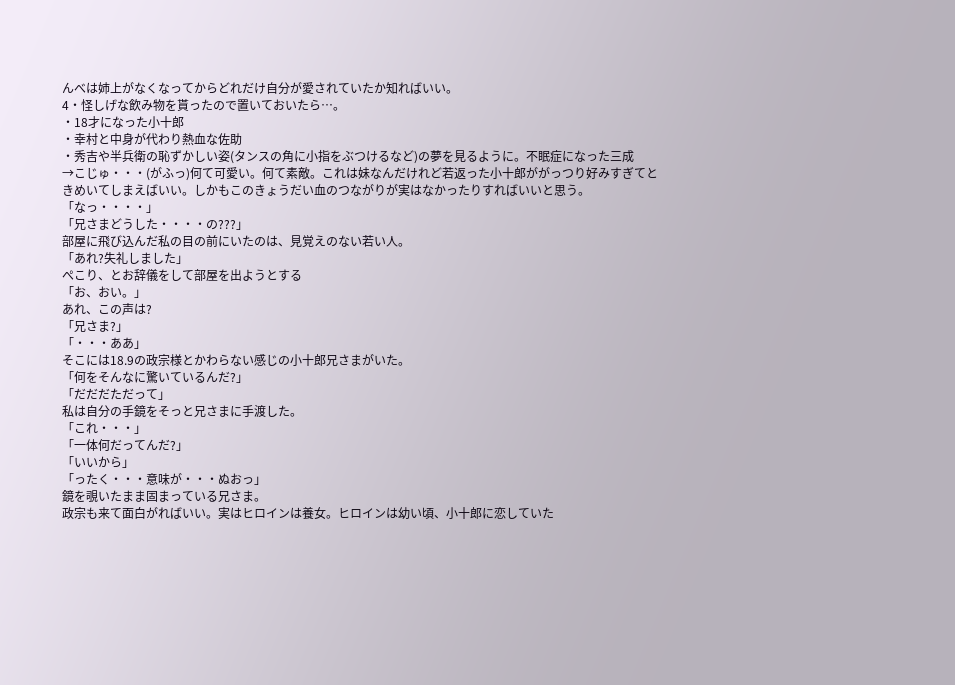んべは姉上がなくなってからどれだけ自分が愛されていたか知ればいい。
4・怪しげな飲み物を貰ったので置いておいたら…。
・18才になった小十郎
・幸村と中身が代わり熱血な佐助
・秀吉や半兵衛の恥ずかしい姿(タンスの角に小指をぶつけるなど)の夢を見るように。不眠症になった三成
→こじゅ・・・(がふっ)何て可愛い。何て素敵。これは妹なんだけれど若返った小十郎ががっつり好みすぎてときめいてしまえばいい。しかもこのきょうだい血のつながりが実はなかったりすればいいと思う。
「なっ・・・・」
「兄さまどうした・・・・の???」
部屋に飛び込んだ私の目の前にいたのは、見覚えのない若い人。
「あれ?失礼しました」
ぺこり、とお辞儀をして部屋を出ようとする
「お、おい。」
あれ、この声は?
「兄さま?」
「・・・ああ」
そこには18.9の政宗様とかわらない感じの小十郎兄さまがいた。
「何をそんなに驚いているんだ?」
「だだだただって」
私は自分の手鏡をそっと兄さまに手渡した。
「これ・・・」
「一体何だってんだ?」
「いいから」
「ったく・・・意味が・・・ぬおっ」
鏡を覗いたまま固まっている兄さま。
政宗も来て面白がればいい。実はヒロインは養女。ヒロインは幼い頃、小十郎に恋していた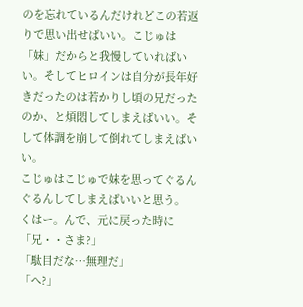のを忘れているんだけれどこの若返りで思い出せばいい。こじゅは「妹」だからと我慢していればいい。そしてヒロインは自分が長年好きだったのは若かりし頃の兄だったのか、と煩悶してしまえばいい。そして体調を崩して倒れてしまえばいい。
こじゅはこじゅで妹を思ってぐるんぐるんしてしまえばいいと思う。
くはー。んで、元に戻った時に
「兄・・さま?」
「駄目だな…無理だ」
「へ?」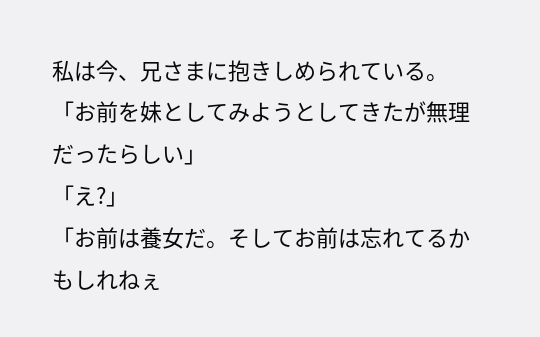私は今、兄さまに抱きしめられている。
「お前を妹としてみようとしてきたが無理だったらしい」
「え?」
「お前は養女だ。そしてお前は忘れてるかもしれねぇ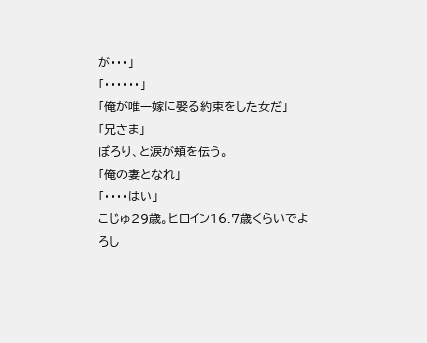が・・・」
「・・・・・・」
「俺が唯一嫁に娶る約束をした女だ」
「兄さま」
ぽろり、と涙が頬を伝う。
「俺の妻となれ」
「・・・・はい」
こじゅ29歳。ヒロイン16.7歳くらいでよろし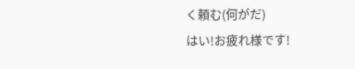く頼む(何がだ)
はい!お疲れ様です!